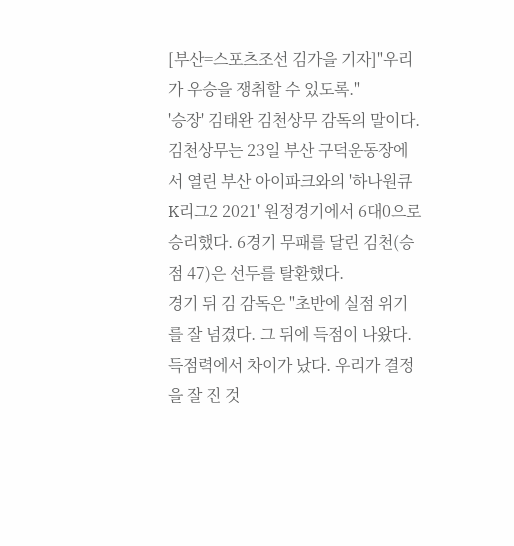[부산=스포츠조선 김가을 기자]"우리가 우승을 쟁취할 수 있도록."
'승장' 김태완 김천상무 감독의 말이다.
김천상무는 23일 부산 구덕운동장에서 열린 부산 아이파크와의 '하나원큐 K리그2 2021' 원정경기에서 6대0으로 승리했다. 6경기 무패를 달린 김천(승점 47)은 선두를 탈환했다.
경기 뒤 김 감독은 "초반에 실점 위기를 잘 넘겼다. 그 뒤에 득점이 나왔다. 득점력에서 차이가 났다. 우리가 결정을 잘 진 것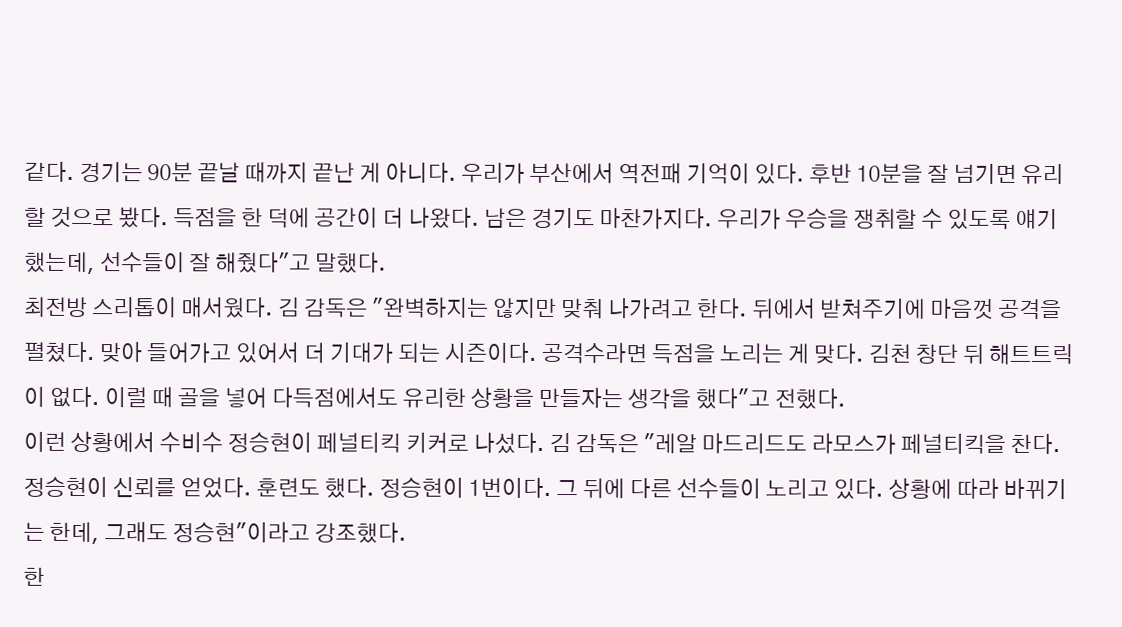같다. 경기는 90분 끝날 때까지 끝난 게 아니다. 우리가 부산에서 역전패 기억이 있다. 후반 10분을 잘 넘기면 유리할 것으로 봤다. 득점을 한 덕에 공간이 더 나왔다. 남은 경기도 마찬가지다. 우리가 우승을 쟁취할 수 있도록 얘기했는데, 선수들이 잘 해줬다"고 말했다.
최전방 스리톱이 매서웠다. 김 감독은 "완벽하지는 않지만 맞춰 나가려고 한다. 뒤에서 받쳐주기에 마음껏 공격을 펼쳤다. 맞아 들어가고 있어서 더 기대가 되는 시즌이다. 공격수라면 득점을 노리는 게 맞다. 김천 창단 뒤 해트트릭이 없다. 이럴 때 골을 넣어 다득점에서도 유리한 상황을 만들자는 생각을 했다"고 전했다.
이런 상황에서 수비수 정승현이 페널티킥 키커로 나섰다. 김 감독은 "레알 마드리드도 라모스가 페널티킥을 찬다. 정승현이 신뢰를 얻었다. 훈련도 했다. 정승현이 1번이다. 그 뒤에 다른 선수들이 노리고 있다. 상황에 따라 바뀌기는 한데, 그래도 정승현"이라고 강조했다.
한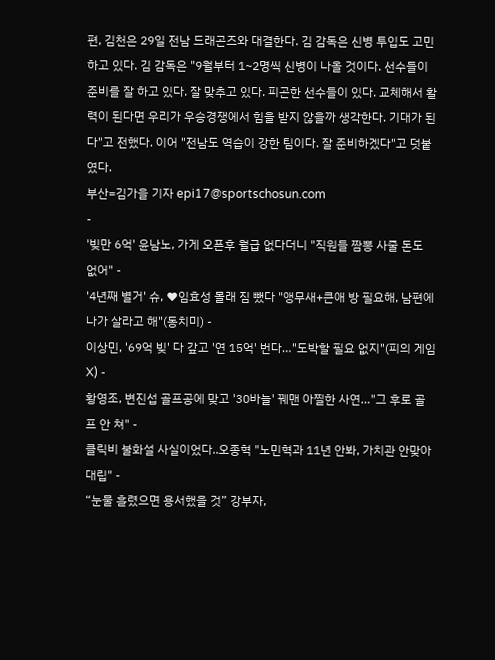편, 김천은 29일 전남 드래곤즈와 대결한다. 김 감독은 신병 투입도 고민하고 있다. 김 감독은 "9월부터 1~2명씩 신병이 나올 것이다. 선수들이 준비를 잘 하고 있다. 잘 맞추고 있다. 피곤한 선수들이 있다. 교체해서 활력이 된다면 우리가 우승경쟁에서 힘을 받지 않을까 생각한다. 기대가 된다"고 전했다. 이어 "전남도 역습이 강한 팀이다. 잘 준비하겠다"고 덧붙였다.
부산=김가을 기자 epi17@sportschosun.com
-
'빚만 6억' 윤남노, 가게 오픈후 월급 없다더니 "직원들 짬뽕 사줄 돈도 없어" -
'4년째 별거' 슈, ♥임효성 몰래 짐 뺐다 "앵무새+큰애 방 필요해, 남편에 나가 살라고 해"(동치미) -
이상민, '69억 빚' 다 갚고 '연 15억' 번다…"도박할 필요 없지"(피의 게임X) -
황영조, 변진섭 골프공에 맞고 '30바늘' 꿰맨 아찔한 사연…"그 후로 골프 안 쳐" -
클릭비 불화설 사실이었다..오종혁 "노민혁과 11년 안봐, 가치관 안맞아 대립" -
“눈물 흘렸으면 용서했을 것” 강부자,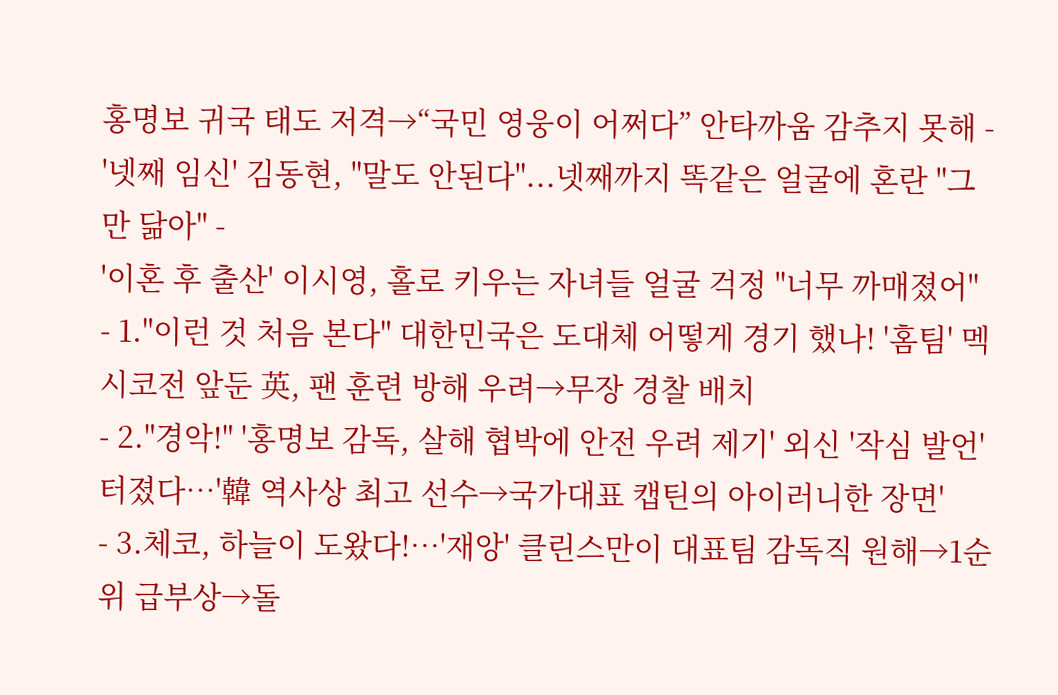홍명보 귀국 태도 저격→“국민 영웅이 어쩌다” 안타까움 감추지 못해 -
'넷째 임신' 김동현, "말도 안된다"...넷째까지 똑같은 얼굴에 혼란 "그만 닮아" -
'이혼 후 출산' 이시영, 홀로 키우는 자녀들 얼굴 걱정 "너무 까매졌어"
- 1."이런 것 처음 본다" 대한민국은 도대체 어떻게 경기 했나! '홈팀' 멕시코전 앞둔 英, 팬 훈련 방해 우려→무장 경찰 배치
- 2."경악!" '홍명보 감독, 살해 협박에 안전 우려 제기' 외신 '작심 발언' 터졌다…'韓 역사상 최고 선수→국가대표 캡틴의 아이러니한 장면'
- 3.체코, 하늘이 도왔다!…'재앙' 클린스만이 대표팀 감독직 원해→1순위 급부상→돌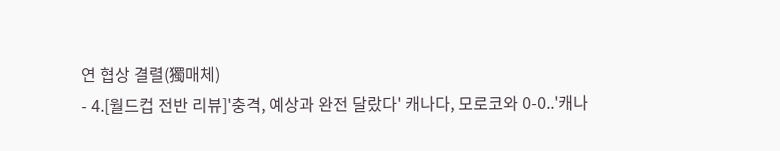연 협상 결렬(獨매체)
- 4.[월드컵 전반 리뷰]'충격, 예상과 완전 달랐다' 캐나다, 모로코와 0-0..'캐나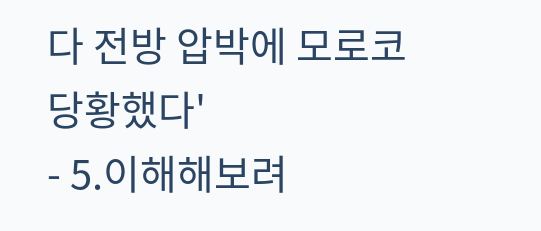다 전방 압박에 모로코 당황했다'
- 5.이해해보려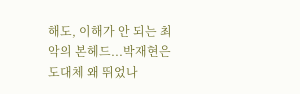해도, 이해가 안 되는 최악의 본헤드...박재현은 도대체 왜 뛰었나